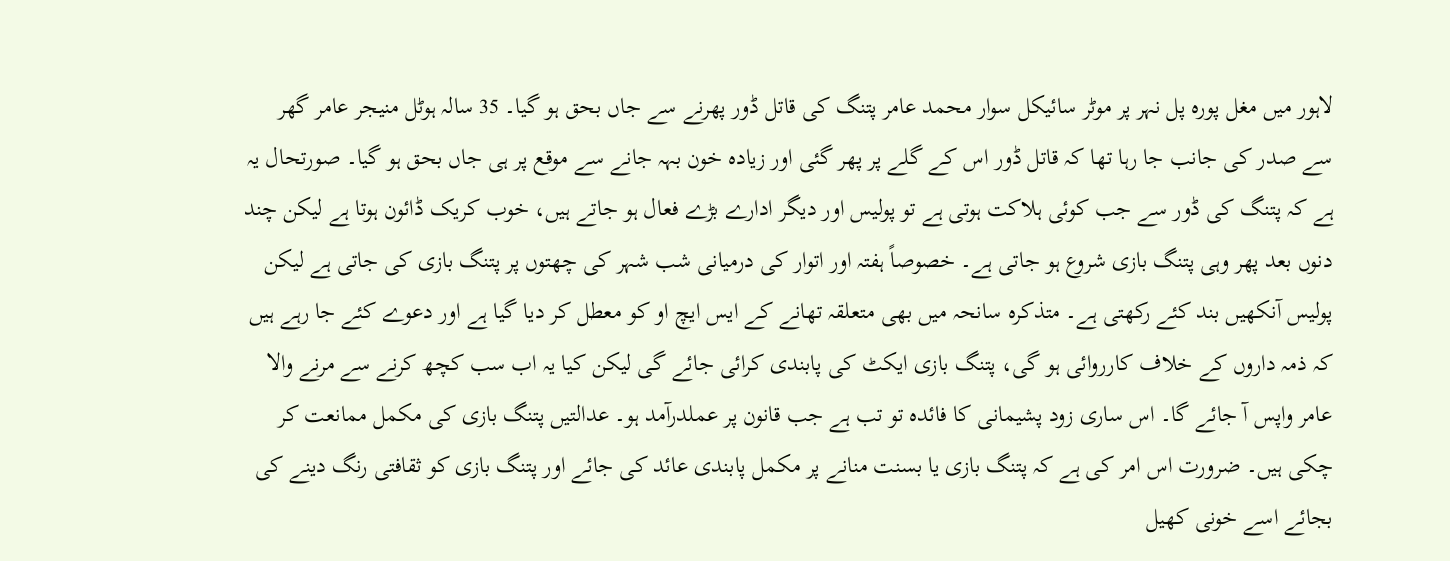لاہور میں مغل پورہ پل نہر پر موٹر سائیکل سوار محمد عامر پتنگ کی قاتل ڈور پھرنے سے جاں بحق ہو گیا۔ 35 سالہ ہوٹل منیجر عامر گھر سے صدر کی جانب جا رہا تھا کہ قاتل ڈور اس کے گلے پر پھر گئی اور زیادہ خون بہہ جانے سے موقع پر ہی جاں بحق ہو گیا۔ صورتحال یہ ہے کہ پتنگ کی ڈور سے جب کوئی ہلاکت ہوتی ہے تو پولیس اور دیگر ادارے بڑے فعال ہو جاتے ہیں، خوب کریک ڈائون ہوتا ہے لیکن چند دنوں بعد پھر وہی پتنگ بازی شروع ہو جاتی ہے۔ خصوصاً ہفتہ اور اتوار کی درمیانی شب شہر کی چھتوں پر پتنگ بازی کی جاتی ہے لیکن پولیس آنکھیں بند کئے رکھتی ہے۔ متذکرہ سانحہ میں بھی متعلقہ تھانے کے ایس ایچ او کو معطل کر دیا گیا ہے اور دعوے کئے جا رہے ہیں کہ ذمہ داروں کے خلاف کارروائی ہو گی، پتنگ بازی ایکٹ کی پابندی کرائی جائے گی لیکن کیا یہ اب سب کچھ کرنے سے مرنے والا عامر واپس آ جائے گا۔ اس ساری زود پشیمانی کا فائدہ تو تب ہے جب قانون پر عملدرآمد ہو۔ عدالتیں پتنگ بازی کی مکمل ممانعت کر چکی ہیں۔ ضرورت اس امر کی ہے کہ پتنگ بازی یا بسنت منانے پر مکمل پابندی عائد کی جائے اور پتنگ بازی کو ثقافتی رنگ دینے کی بجائے اسے خونی کھیل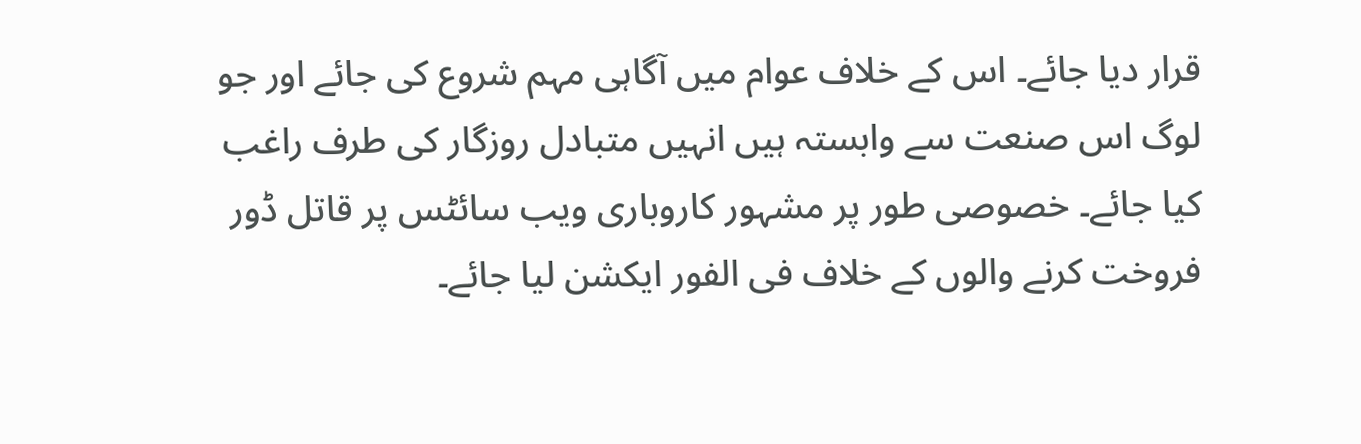قرار دیا جائے۔ اس کے خلاف عوام میں آگاہی مہم شروع کی جائے اور جو لوگ اس صنعت سے وابستہ ہیں انہیں متبادل روزگار کی طرف راغب کیا جائے۔ خصوصی طور پر مشہور کاروباری ویب سائٹس پر قاتل ڈور فروخت کرنے والوں کے خلاف فی الفور ایکشن لیا جائے۔